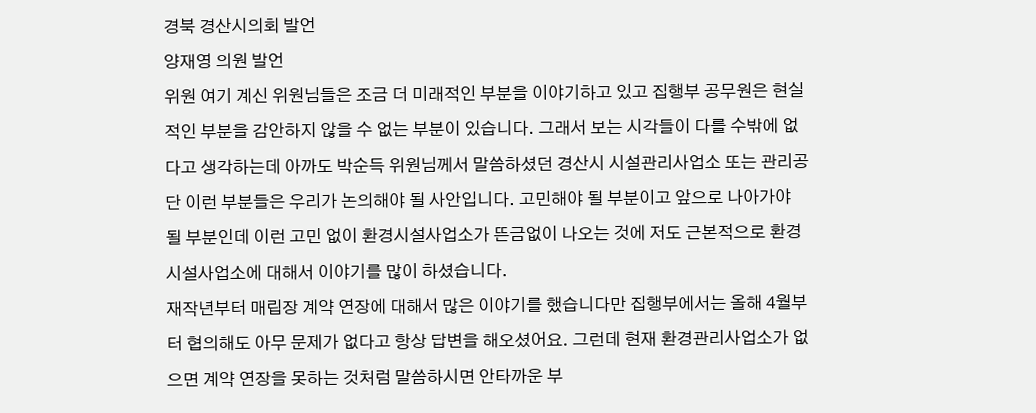경북 경산시의회 발언
양재영 의원 발언
위원 여기 계신 위원님들은 조금 더 미래적인 부분을 이야기하고 있고 집행부 공무원은 현실적인 부분을 감안하지 않을 수 없는 부분이 있습니다. 그래서 보는 시각들이 다를 수밖에 없다고 생각하는데 아까도 박순득 위원님께서 말씀하셨던 경산시 시설관리사업소 또는 관리공단 이런 부분들은 우리가 논의해야 될 사안입니다. 고민해야 될 부분이고 앞으로 나아가야 될 부분인데 이런 고민 없이 환경시설사업소가 뜬금없이 나오는 것에 저도 근본적으로 환경시설사업소에 대해서 이야기를 많이 하셨습니다.
재작년부터 매립장 계약 연장에 대해서 많은 이야기를 했습니다만 집행부에서는 올해 4월부터 협의해도 아무 문제가 없다고 항상 답변을 해오셨어요. 그런데 현재 환경관리사업소가 없으면 계약 연장을 못하는 것처럼 말씀하시면 안타까운 부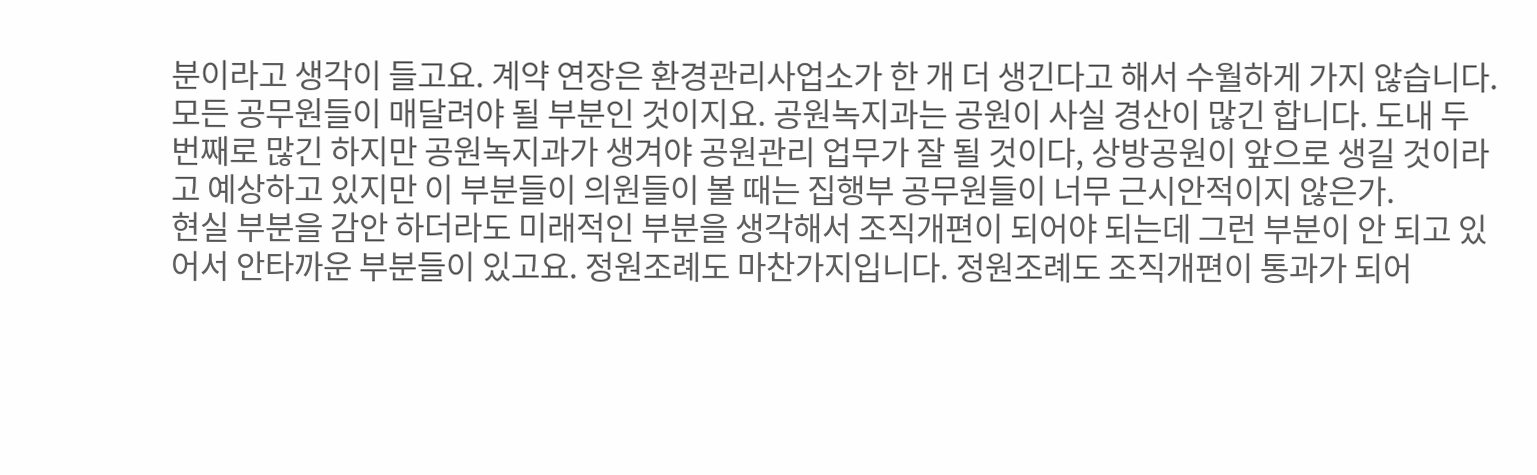분이라고 생각이 들고요. 계약 연장은 환경관리사업소가 한 개 더 생긴다고 해서 수월하게 가지 않습니다.
모든 공무원들이 매달려야 될 부분인 것이지요. 공원녹지과는 공원이 사실 경산이 많긴 합니다. 도내 두 번째로 많긴 하지만 공원녹지과가 생겨야 공원관리 업무가 잘 될 것이다, 상방공원이 앞으로 생길 것이라고 예상하고 있지만 이 부분들이 의원들이 볼 때는 집행부 공무원들이 너무 근시안적이지 않은가.
현실 부분을 감안 하더라도 미래적인 부분을 생각해서 조직개편이 되어야 되는데 그런 부분이 안 되고 있어서 안타까운 부분들이 있고요. 정원조례도 마찬가지입니다. 정원조례도 조직개편이 통과가 되어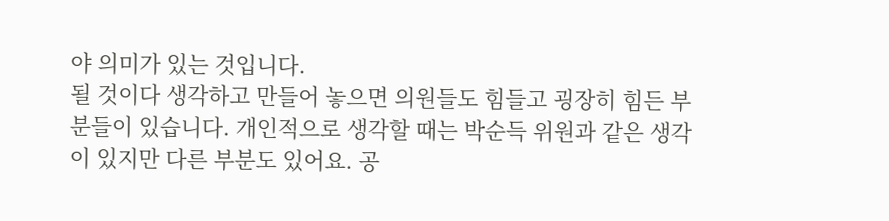야 의미가 있는 것입니다.
될 것이다 생각하고 만들어 놓으면 의원들도 힘들고 굉장히 힘든 부분들이 있습니다. 개인적으로 생각할 때는 박순득 위원과 같은 생각이 있지만 다른 부분도 있어요. 공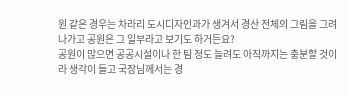원 같은 경우는 차라리 도시디자인과가 생겨서 경산 전체의 그림을 그려나가고 공원은 그 일부라고 보기도 하거든요?
공원이 많으면 공공시설이나 한 팀 정도 늘려도 아직까지는 충분할 것이라 생각이 들고 국장님께서는 경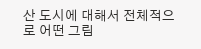산 도시에 대해서 전체적으로 어떤 그림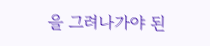을 그려나가야 된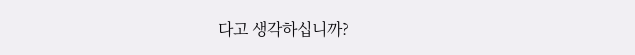다고 생각하십니까?